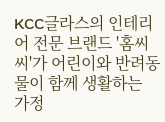KCC글라스의 인테리어 전문 브랜드 '홈씨씨'가 어린이와 반려동물이 함께 생활하는 가정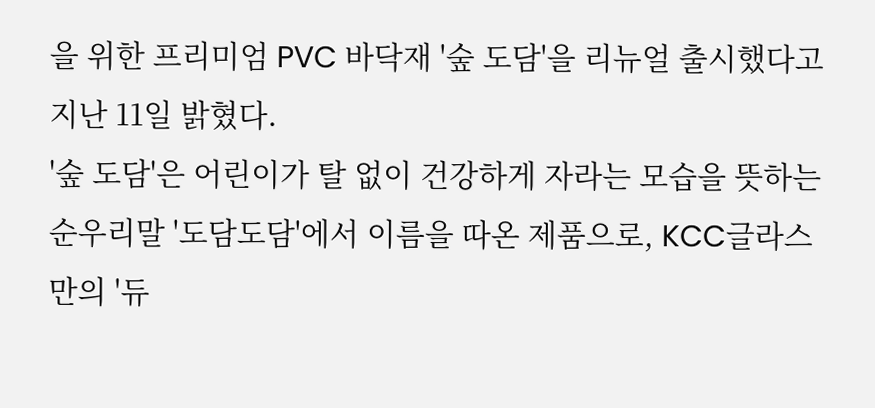을 위한 프리미엄 PVC 바닥재 '숲 도담'을 리뉴얼 출시했다고 지난 11일 밝혔다.
'숲 도담'은 어린이가 탈 없이 건강하게 자라는 모습을 뜻하는 순우리말 '도담도담'에서 이름을 따온 제품으로, KCC글라스만의 '듀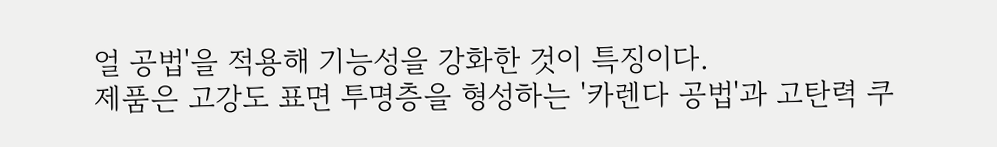얼 공법'을 적용해 기능성을 강화한 것이 특징이다.
제품은 고강도 표면 투명층을 형성하는 '카렌다 공법'과 고탄력 쿠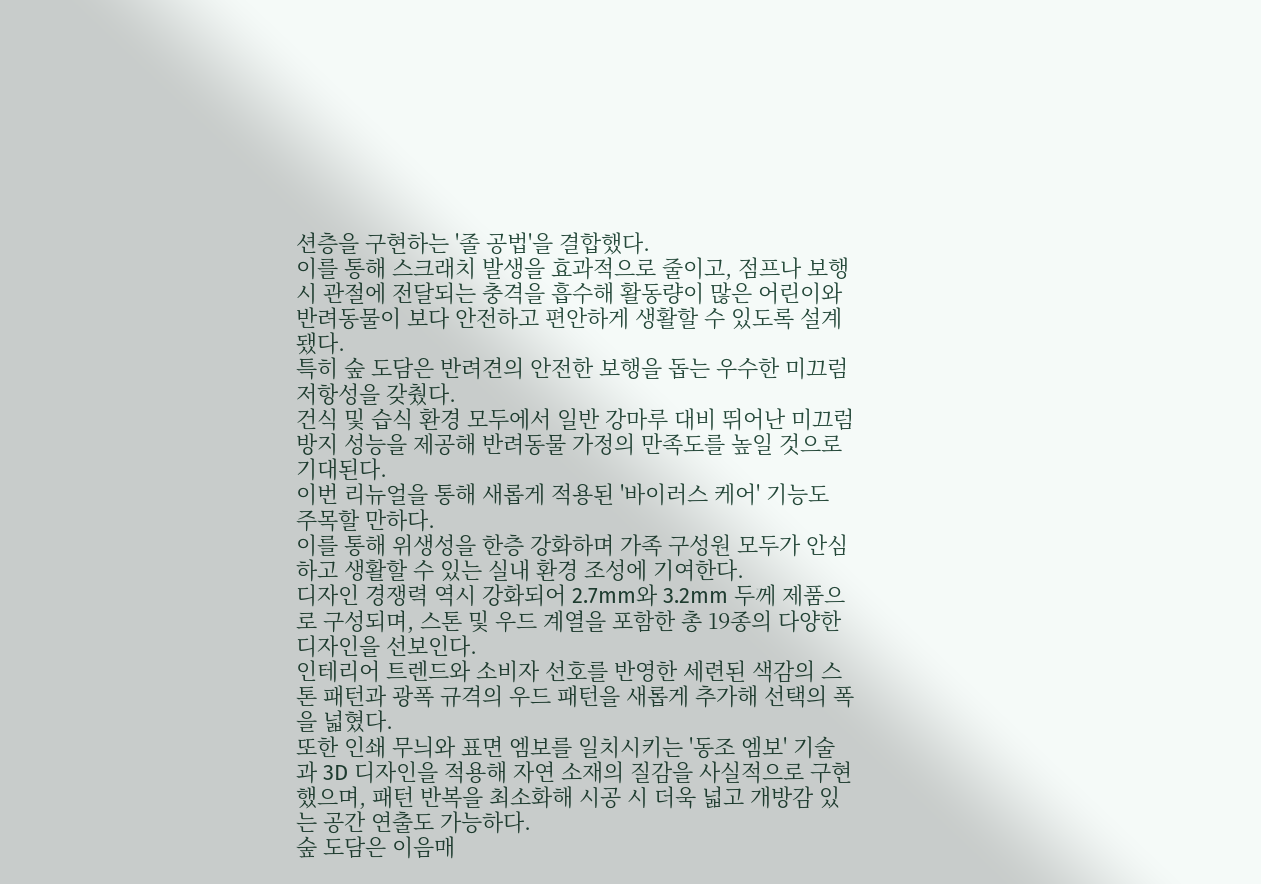션층을 구현하는 '졸 공법'을 결합했다.
이를 통해 스크래치 발생을 효과적으로 줄이고, 점프나 보행 시 관절에 전달되는 충격을 흡수해 활동량이 많은 어린이와 반려동물이 보다 안전하고 편안하게 생활할 수 있도록 설계됐다.
특히 숲 도담은 반려견의 안전한 보행을 돕는 우수한 미끄럼 저항성을 갖췄다.
건식 및 습식 환경 모두에서 일반 강마루 대비 뛰어난 미끄럼 방지 성능을 제공해 반려동물 가정의 만족도를 높일 것으로 기대된다.
이번 리뉴얼을 통해 새롭게 적용된 '바이러스 케어' 기능도 주목할 만하다.
이를 통해 위생성을 한층 강화하며 가족 구성원 모두가 안심하고 생활할 수 있는 실내 환경 조성에 기여한다.
디자인 경쟁력 역시 강화되어 2.7mm와 3.2mm 두께 제품으로 구성되며, 스톤 및 우드 계열을 포함한 총 19종의 다양한 디자인을 선보인다.
인테리어 트렌드와 소비자 선호를 반영한 세련된 색감의 스톤 패턴과 광폭 규격의 우드 패턴을 새롭게 추가해 선택의 폭을 넓혔다.
또한 인쇄 무늬와 표면 엠보를 일치시키는 '동조 엠보' 기술과 3D 디자인을 적용해 자연 소재의 질감을 사실적으로 구현했으며, 패턴 반복을 최소화해 시공 시 더욱 넓고 개방감 있는 공간 연출도 가능하다.
숲 도담은 이음매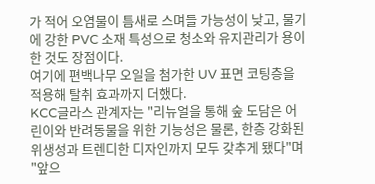가 적어 오염물이 틈새로 스며들 가능성이 낮고, 물기에 강한 PVC 소재 특성으로 청소와 유지관리가 용이한 것도 장점이다.
여기에 편백나무 오일을 첨가한 UV 표면 코팅층을 적용해 탈취 효과까지 더했다.
KCC글라스 관계자는 "리뉴얼을 통해 숲 도담은 어린이와 반려동물을 위한 기능성은 물론, 한층 강화된 위생성과 트렌디한 디자인까지 모두 갖추게 됐다"며 "앞으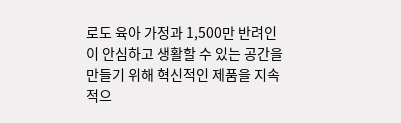로도 육아 가정과 1,500만 반려인이 안심하고 생활할 수 있는 공간을 만들기 위해 혁신적인 제품을 지속적으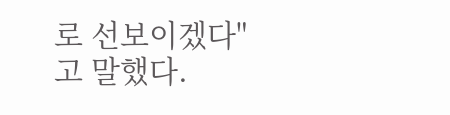로 선보이겠다"고 말했다.